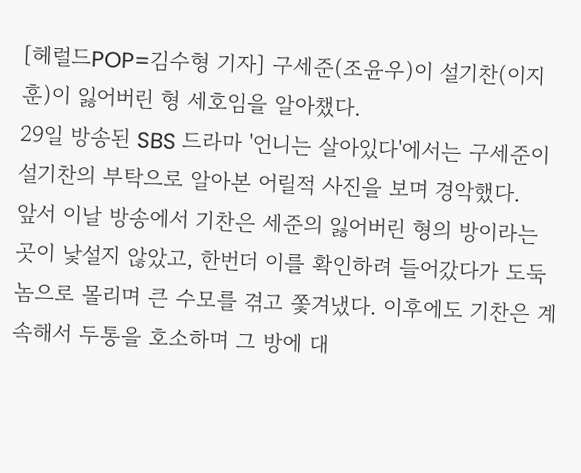[헤럴드POP=김수형 기자] 구세준(조윤우)이 설기찬(이지훈)이 잃어버린 형 세호임을 알아챘다.
29일 방송된 SBS 드라마 '언니는 살아있다'에서는 구세준이 설기찬의 부탁으로 알아본 어릴적 사진을 보며 경악했다.
앞서 이날 방송에서 기찬은 세준의 잃어버린 형의 방이라는 곳이 낯설지 않았고, 한번더 이를 확인하려 들어갔다가 도둑놈으로 몰리며 큰 수모를 겪고 쫓겨냈다. 이후에도 기찬은 계속해서 두통을 호소하며 그 방에 대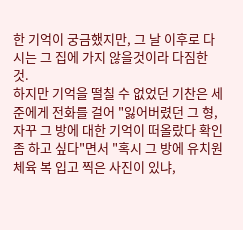한 기억이 궁금했지만, 그 날 이후로 다시는 그 집에 가지 않을것이라 다짐한 것.
하지만 기억을 떨칠 수 없었던 기찬은 세준에게 전화를 걸어 "잃어버렸던 그 형, 자꾸 그 방에 대한 기억이 떠올랐다 확인 좀 하고 싶다"면서 "혹시 그 방에 유치원 체육 복 입고 찍은 사진이 있냐,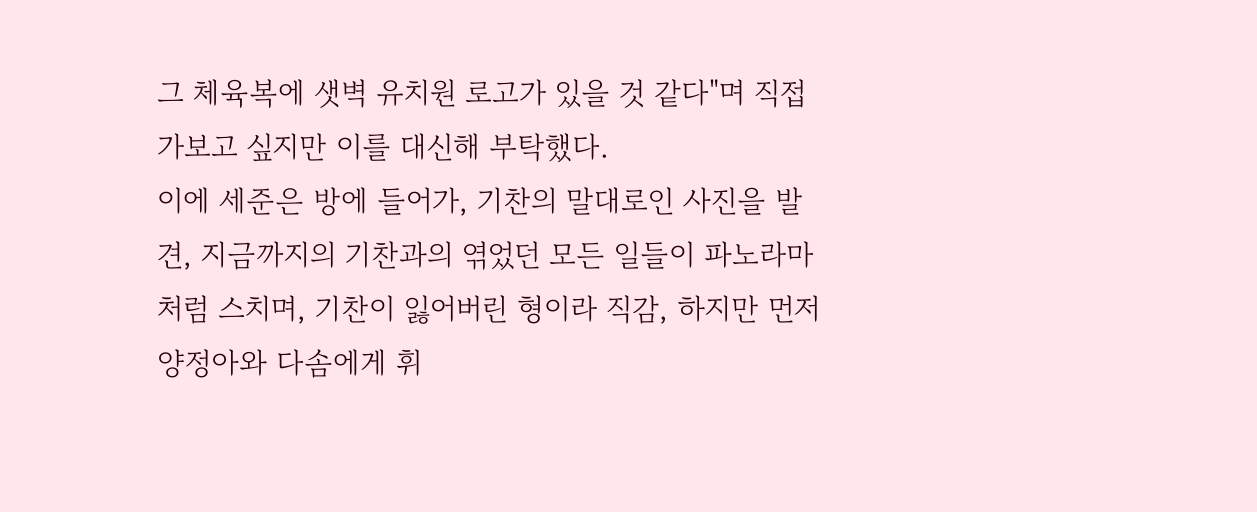그 체육복에 샛벽 유치원 로고가 있을 것 같다"며 직접 가보고 싶지만 이를 대신해 부탁했다.
이에 세준은 방에 들어가, 기찬의 말대로인 사진을 발견, 지금까지의 기찬과의 엮었던 모든 일들이 파노라마처럼 스치며, 기찬이 잃어버린 형이라 직감, 하지만 먼저 양정아와 다솜에게 휘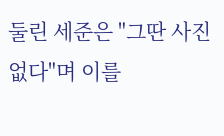둘린 세준은 "그딴 사진 없다"며 이를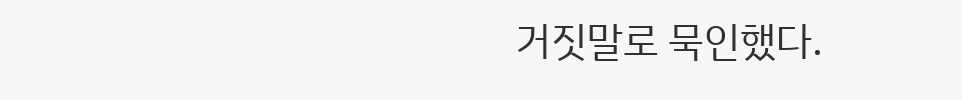거짓말로 묵인했다.